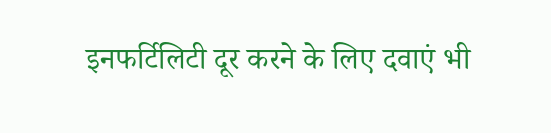इनफर्टिलिटी दूर करने के लिए दवाएं भी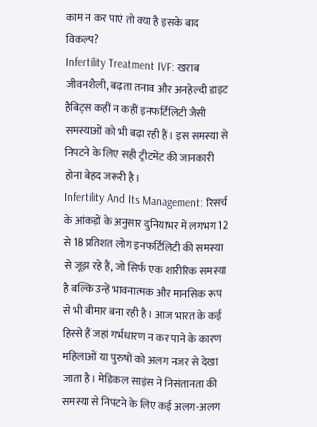काम न कर पाएं तो क्या है इसके बाद विकल्प?
Infertility Treatment IVF: खराब जीवनशैली, बढ़ता तनाव और अनहेल्दी डाइट हैबिट्स कहीं न कहीं इनफर्टिलिटी जैसी समस्याओं को भी बढ़ा रही हैं। इस समस्या से निपटने के लिए सही ट्रीटमेंट की जानकारी होना बेहद जरूरी है।
Infertility And Its Management: रिसर्च के आंकड़ों के अनुसार दुनियाभर में लगभग 12 से 18 प्रतिशत लोग इनफर्टिलिटी की समस्या से जूझ रहे हैं, जो सिर्फ एक शारीरिक समस्या है बल्कि उन्हें भावनात्मक और मानसिक रूप से भी बीमार बना रही है। आज भारत के कई हिस्से हैं जहां गर्भधारण न कर पाने के कारण महिलाओं या पुरुषों को अलग नजर से देखा जाता है। मेडिकल साइंस ने निसंतानता की समस्या से निपटने के लिए कई अलग-अलग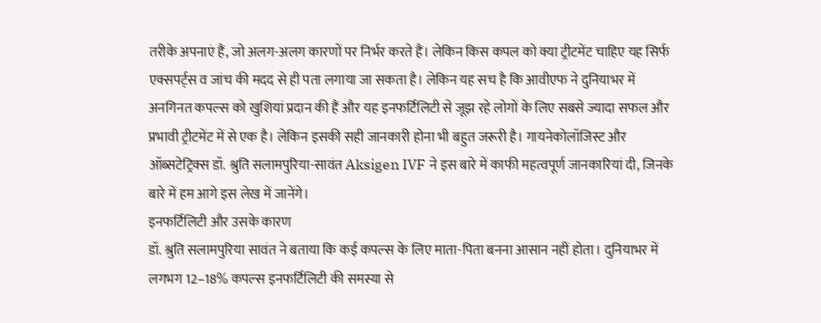तरीके अपनाएं हैं, जो अलग-अलग कारणों पर निर्भर करते हैं। लेकिन किस कपल को क्या ट्रीटमेंट चाहिए यह सिर्फ एक्सपर्ट्स व जांच की मदद से ही पता लगाया जा सकता है। लेकिन यह सच है कि आवीएफ ने दुनियाभर में अनगिनत कपल्स को खुशियां प्रदान की हैं और यह इनफर्टिलिटी से जूझ रहे लोगों के लिए सबसे ज्यादा सफल और प्रभावी ट्रीटमेंट में से एक है। लेकिन इसकी सही जानकारी होना भी बहुत जरूरी है। गायनेकोलॉजिस्ट और ऑब्सटेट्रिक्स डॉ. श्रुति सलामपुरिया-सावंत Aksigen IVF ने इस बारे में काफी महत्वपूर्ण जानकारियां दी, जिनके बारे में हम आगे इस लेख में जानेंगे।
इनफर्टिलिटी और उसके कारण
डॉ. श्रुति सलामपुरिया सावंत ने बताया कि कई कपल्स के लिए माता-पिता बनना आसान नहीं होता। दुनियाभर में लगभग 12–18% कपल्स इनफर्टिलिटी की समस्या से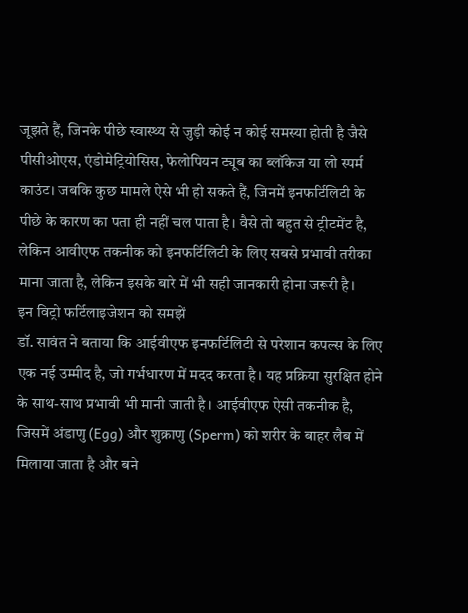जूझते हैं, जिनके पीछे स्वास्थ्य से जुड़ी कोई न कोई समस्या होती है जैसे पीसीओएस, एंडोमेट्रियोसिस, फेलोपियन ट्यूब का ब्लॉकेज या लो स्पर्म काउंट। जबकि कुछ मामले ऐसे भी हो सकते हैं, जिनमें इनफर्टिलिटी के पीछे के कारण का पता ही नहीं चल पाता है। वैसे तो बहुत से ट्रीटमेंट है, लेकिन आवीएफ तकनीक को इनफर्टिलिटी के लिए सबसे प्रभावी तरीका माना जाता है, लेकिन इसके बारे में भी सही जानकारी होना जरूरी है।
इन विट्रो फर्टिलाइजेशन को समझें
डॉ. सावंत ने बताया कि आईवीएफ इनफर्टिलिटी से परेशान कपल्स के लिए एक नई उम्मीद है, जो गर्भधारण में मदद करता है। यह प्रक्रिया सुरक्षित होने के साथ-साथ प्रभावी भी मानी जाती है। आईवीएफ ऐसी तकनीक है, जिसमें अंडाणु (Egg) और शुक्राणु (Sperm) को शरीर के बाहर लैब में मिलाया जाता है और बने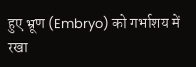हुए भ्रूण (Embryo) को गर्भाशय में रखा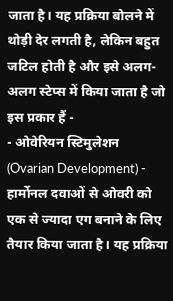जाता है। यह प्रक्रिया बोलने में थोड़ी देर लगती है, लेकिन बहुत जटिल होती है और इसे अलग-अलग स्टेप्स में किया जाता है जो इस प्रकार हैं -
- ओवेरियन स्टिमुलेशन (Ovarian Development) - हार्मोनल दवाओं से ओवरी को एक से ज्यादा एग बनाने के लिए तैयार किया जाता है। यह प्रक्रिया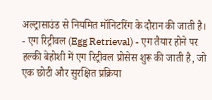अल्ट्रासाउंड से नियमित मॉनिटरिंग के दौरान की जाती है।
- एग रिट्रीवल (Egg Retrieval) - एग तैयार होने पर हल्की बेहोशी में एग रिट्रीवल प्रोसेस शुरू की जाती है, जो एक छोटी और सुरक्षित प्रक्रिया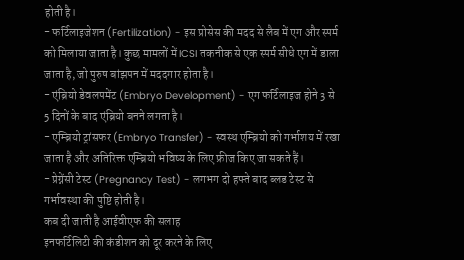होती है।
- फर्टिलाइजेशन (Fertilization) - इस प्रोसेस की मदद से लैब में एग और स्पर्म को मिलाया जाता है। कुछ मामलों में ICSI तकनीक से एक स्पर्म सीधे एग में डाला जाता है, जो पुरुष बांझपन में मददगार होता है।
- एंब्रियो डेवलपमेंट (Embryo Development) - एग फर्टिलाइज होने 3 से 5 दिनों के बाद एंब्रियो बनने लगता है।
- एम्ब्रियो ट्रांसफर (Embryo Transfer) - स्वस्थ एम्ब्रियो को गर्भाशय में रखा जाता है और अतिरिक्त एम्ब्रियो भविष्य के लिए फ्रीज किए जा सकते हैं।
- प्रेग्नेंसी टेस्ट (Pregnancy Test) - लगभग दो हफ्ते बाद ब्लड टेस्ट से गर्भावस्था की पुष्टि होती है।
कब दी जाती है आईवीएफ की सलाह
इनफर्टिलिटी की कंडीशन को दूर करने के लिए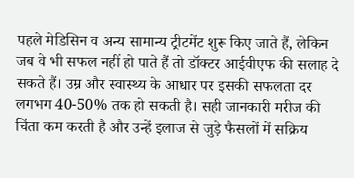पहले मेडिसिन व अन्य सामान्य ट्रीटमेंट शुरू किए जाते हैं, लेकिन जब वे भी सफल नहीं हो पाते हैं तो डॉक्टर आईवीएफ की सलाह दे सकते हैं। उम्र और स्वास्थ्य के आधार पर इसकी सफलता दर लगभग 40-50% तक हो सकती है। सही जानकारी मरीज की चिंता कम करती है और उन्हें इलाज से जुड़े फैसलों में सक्रिय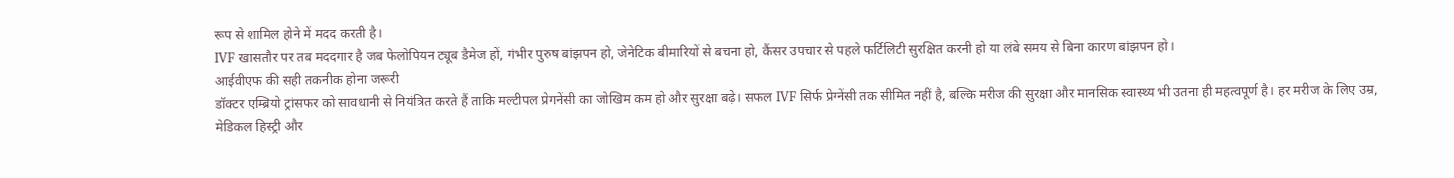रूप से शामिल होने में मदद करती है।
IVF खासतौर पर तब मददगार है जब फेलोपियन ट्यूब डैमेज हों, गंभीर पुरुष बांझपन हो, जेनेटिक बीमारियों से बचना हो, कैंसर उपचार से पहले फर्टिलिटी सुरक्षित करनी हो या लंबे समय से बिना कारण बांझपन हो।
आईवीएफ की सही तकनीक होना जरूरी
डॉक्टर एम्ब्रियो ट्रांसफर को सावधानी से नियंत्रित करते हैं ताकि मल्टीपल प्रेगनेंसी का जोखिम कम हो और सुरक्षा बढ़े। सफल IVF सिर्फ प्रेग्नेंसी तक सीमित नहीं है, बल्कि मरीज की सुरक्षा और मानसिक स्वास्थ्य भी उतना ही महत्वपूर्ण है। हर मरीज के लिए उम्र, मेडिकल हिस्ट्री और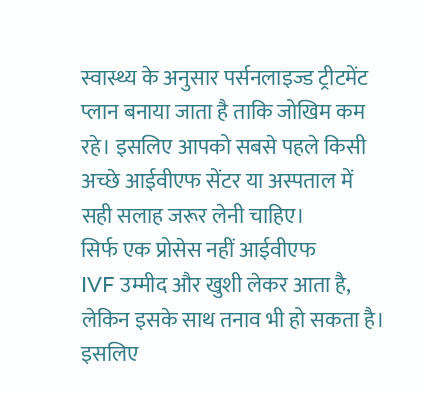स्वास्थ्य के अनुसार पर्सनलाइज्ड ट्रीटमेंट प्लान बनाया जाता है ताकि जोखिम कम रहे। इसलिए आपको सबसे पहले किसी अच्छे आईवीएफ सेंटर या अस्पताल में सही सलाह जरूर लेनी चाहिए।
सिर्फ एक प्रोसेस नहीं आईवीएफ
IVF उम्मीद और खुशी लेकर आता है, लेकिन इसके साथ तनाव भी हो सकता है। इसलिए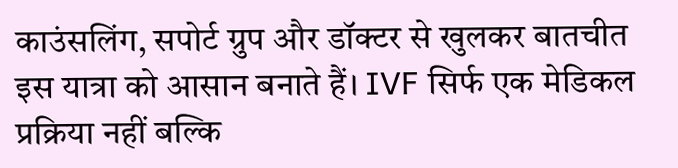काउंसलिंग, सपोर्ट ग्रुप और डॉक्टर से खुलकर बातचीत इस यात्रा को आसान बनाते हैं। IVF सिर्फ एक मेडिकल प्रक्रिया नहीं बल्कि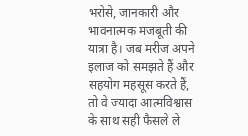भरोसे, जानकारी और भावनात्मक मजबूती की यात्रा है। जब मरीज अपने इलाज को समझते हैं और सहयोग महसूस करते हैं, तो वे ज्यादा आत्मविश्वास के साथ सही फैसले ले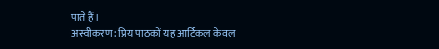पाते हैं।
अस्वीकरण: प्रिय पाठकों यह आर्टिकल केवल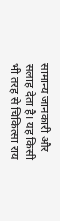सामान्य जानकारी और सलाह देता है। यह किसी भी तरह से चिकित्सा राय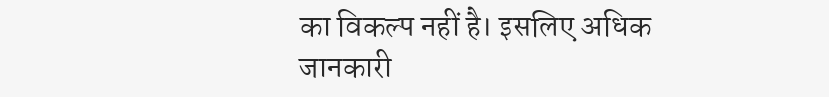का विकल्प नहीं है। इसलिए अधिक जानकारी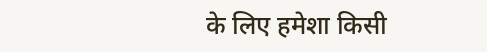के लिए हमेशा किसी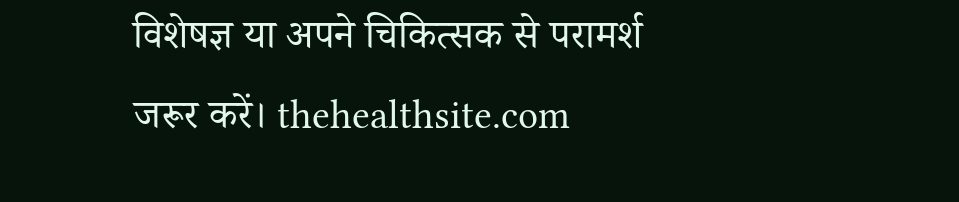विशेषज्ञ या अपने चिकित्सक से परामर्श जरूर करें। thehealthsite.com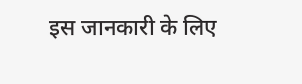इस जानकारी के लिए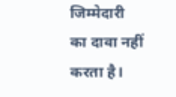जिम्मेदारी का दावा नहीं करता है।